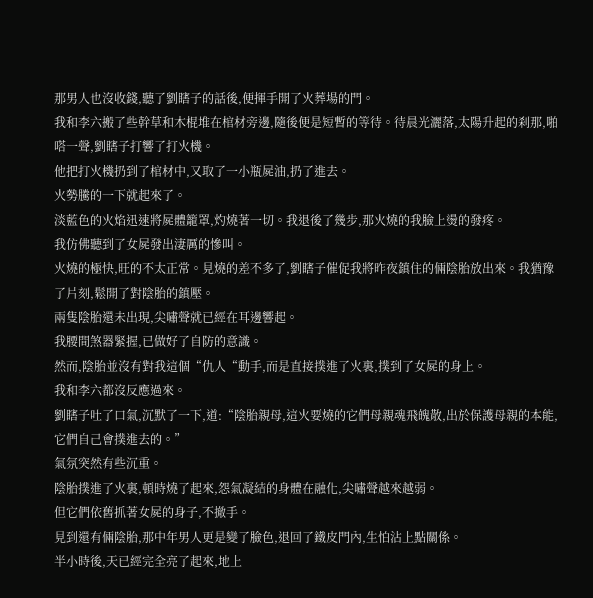那男人也沒收錢,聽了劉瞎子的話後,便揮手開了火葬場的門。
我和李六搬了些幹草和木棍堆在棺材旁邊,隨後便是短暫的等待。待晨光灑落,太陽升起的刹那,啪嗒一聲,劉瞎子打響了打火機。
他把打火機扔到了棺材中,又取了一小瓶屍油,扔了進去。
火勢騰的一下就起來了。
淡藍色的火焰迅速將屍體籠罩,灼燒著一切。我退後了幾步,那火燒的我臉上燙的發疼。
我仿佛聽到了女屍發出淒厲的慘叫。
火燒的極快,旺的不太正常。見燒的差不多了,劉瞎子催促我將昨夜鎮住的倆陰胎放出來。我猶豫了片刻,鬆開了對陰胎的鎮壓。
兩隻陰胎還未出現,尖嘯聲就已經在耳邊響起。
我腰間煞器緊握,已做好了自防的意識。
然而,陰胎並沒有對我這個“仇人“動手,而是直接撲進了火裏,撲到了女屍的身上。
我和李六都沒反應過來。
劉瞎子吐了口氣,沉默了一下,道:“陰胎親母,這火要燒的它們母親魂飛魄散,出於保護母親的本能,它們自己會撲進去的。”
氣氛突然有些沉重。
陰胎撲進了火裏,頓時燒了起來,怨氣凝結的身體在融化,尖嘯聲越來越弱。
但它們依舊抓著女屍的身子,不撤手。
見到還有倆陰胎,那中年男人更是變了臉色,退回了鐵皮門內,生怕沾上點關係。
半小時後,天已經完全亮了起來,地上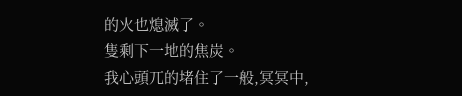的火也熄滅了。
隻剩下一地的焦炭。
我心頭兀的堵住了一般,冥冥中,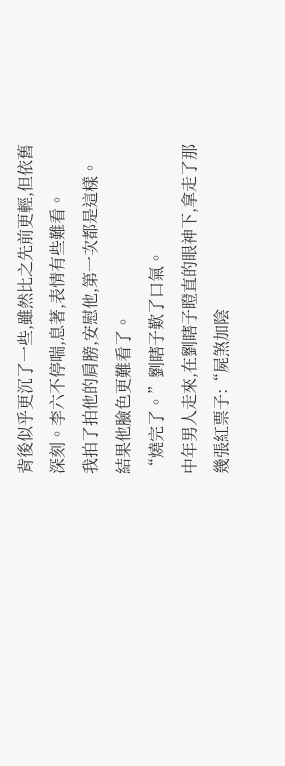背後似乎更沉了一些,雖然比之先前更輕,但依舊深刻。李六不停喘,息著,表情有些難看。
我拍了拍他的肩膀,安慰他,第一次都是這樣。
結果他臉色更難看了。
“燒完了。”劉瞎子歎了口氣。
中年男人走來,在劉瞎子瞪直的眼神下,拿走了那幾張紅票子:“屍煞加陰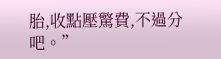胎,收點壓驚費,不過分吧。”